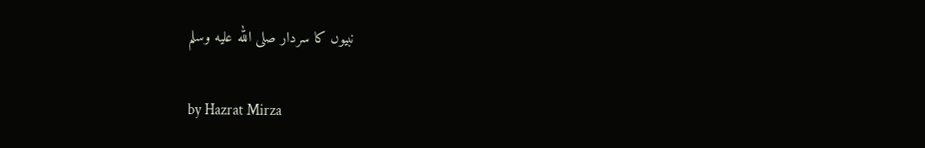نبیوں کا سردار صلى الله عليه وسلم

by Hazrat Mirza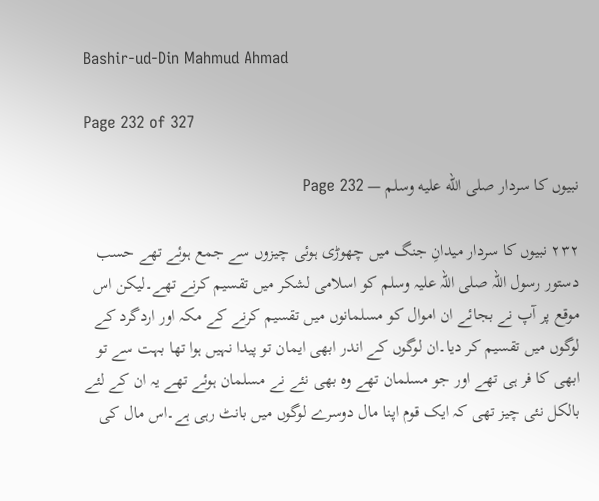Bashir-ud-Din Mahmud Ahmad

Page 232 of 327

نبیوں کا سردار صلى الله عليه وسلم — Page 232

۲۳۲ نبیوں کا سردار میدانِ جنگ میں چھوڑی ہوئی چیزوں سے جمع ہوئے تھے حسب دستور رسول اللہ صلی اللہ علیہ وسلم کو اسلامی لشکر میں تقسیم کرنے تھے۔لیکن اس موقع پر آپ نے بجائے ان اموال کو مسلمانوں میں تقسیم کرنے کے مکہ اور اردگرد کے لوگوں میں تقسیم کر دیا۔ان لوگوں کے اندر ابھی ایمان تو پیدا نہیں ہوا تھا بہت سے تو ابھی کا فر ہی تھے اور جو مسلمان تھے وہ بھی نئے نے مسلمان ہوئے تھے یہ ان کے لئے بالکل نئی چیز تھی کہ ایک قوم اپنا مال دوسرے لوگوں میں بانٹ رہی ہے۔اس مال کی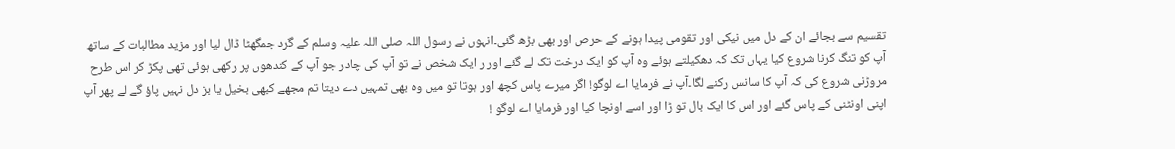تقسیم سے بجائے ان کے دل میں نیکی اور تقومی پیدا ہونے کے حرص اور بھی بڑھ گئی۔انہوں نے رسول اللہ صلی اللہ علیہ وسلم کے گرد جمگھٹا ڈال لیا اور مزید مطالبات کے ساتھ آپ کو تنگ کرنا شروع کیا یہاں تک کہ دھکیلتے ہوئے وہ آپ کو ایک درخت تک لے گئے اور ر ایک شخص نے تو آپ کی چادر جو آپ کے کندھوں پر رکھی ہوئی تھی پکڑ کر اس طرح مروڑنی شروع کی کہ آپ کا سانس رکنے لگا۔آپ نے فرمایا اے لوگو! اگر میرے پاس کچھ اور ہوتا تو میں وہ بھی تمہیں دے دیتا تم مجھے کبھی بخیل یا بز دل نہیں پاؤ گے لے پھر آپ اپنی اونٹنی کے پاس گئے اور اس کا ایک بال تو ڑا اور اسے اونچا کیا اور فرمایا اے لوگو !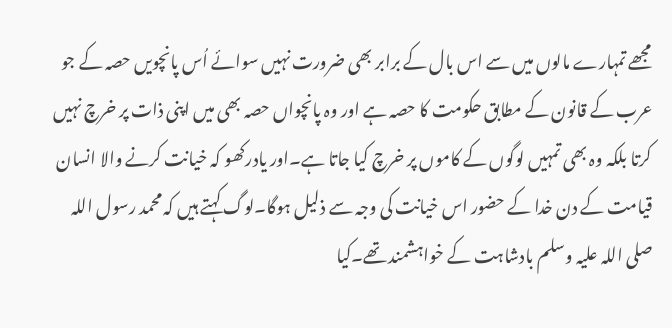مجھے تمہارے مالوں میں سے اس بال کے برابر بھی ضرورت نہیں سوائے اُس پانچویں حصہ کے جو عرب کے قانون کے مطابق حکومت کا حصہ ہے اور وہ پانچواں حصہ بھی میں اپنی ذات پر خرچ نہیں کرتا بلکہ وہ بھی تمہیں لوگوں کے کاموں پر خرچ کیا جاتا ہے۔اور یادرکھو کہ خیانت کرنے والا انسان قیامت کے دن خدا کے حضور اس خیانت کی وجہ سے ذلیل ہوگا۔لوگ کہتے ہیں کہ محمد رسول اللہ صلی اللہ علیہ وسلم بادشاہت کے خواہشمند تھے۔کیا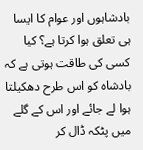بادشاہوں اور عوام کا ایسا ہی تعلق ہوا کرتا ہے؟ کیا کسی کی طاقت ہوتی ہے کہ بادشاہ کو اس طرح دھکیلتا ہوا لے جائے اور اس کے گلے میں پٹکہ ڈال کر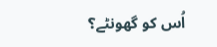اُس کو گھونٹے؟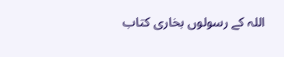اللہ کے رسولوں بخارى كتاب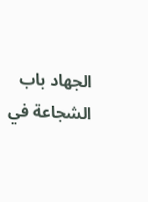الجهاد باب الشجاعة في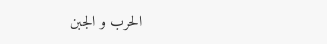الحرب و الجبن